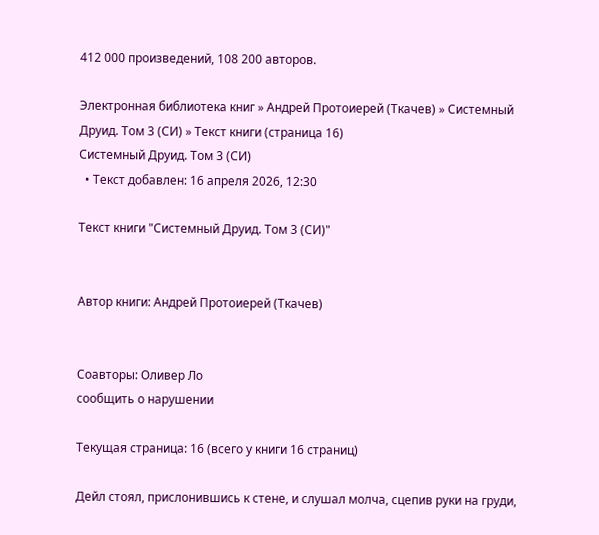412 000 произведений, 108 200 авторов.

Электронная библиотека книг » Андрей Протоиерей (Ткачев) » Системный Друид. Том 3 (СИ) » Текст книги (страница 16)
Системный Друид. Том 3 (СИ)
  • Текст добавлен: 16 апреля 2026, 12:30

Текст книги "Системный Друид. Том 3 (СИ)"


Автор книги: Андрей Протоиерей (Ткачев)


Соавторы: Оливер Ло
сообщить о нарушении

Текущая страница: 16 (всего у книги 16 страниц)

Дейл стоял, прислонившись к стене, и слушал молча, сцепив руки на груди,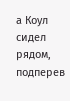а Коул сидел рядом, подперев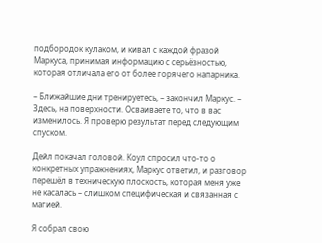подбородок кулаком, и кивал с каждой фразой Маркуса, принимая информацию с серьёзностью, которая отличала его от более горячего напарника.

– Ближайшие дни тренируетесь, – закончил Маркус. – Здесь, на поверхности. Осваиваете то, что в вас изменилось. Я проверю результат перед следующим спуском.

Дейл покачал головой. Коул спросил что-то о конкретных упражнениях, Маркус ответил, и разговор перешёл в техническую плоскость, которая меня уже не касалась – слишком специфическая и связанная с магией.

Я собрал свою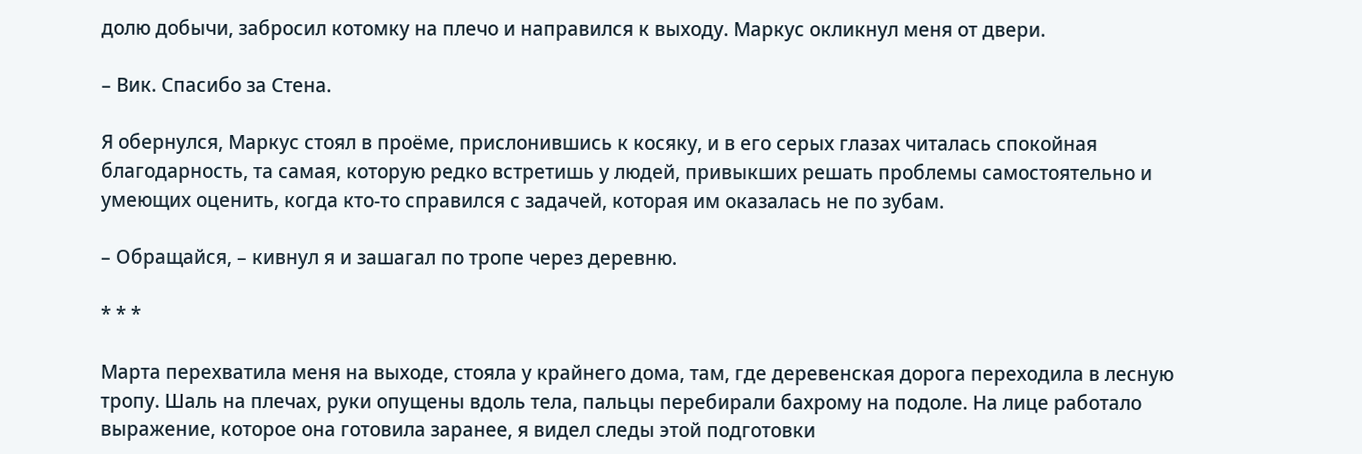долю добычи, забросил котомку на плечо и направился к выходу. Маркус окликнул меня от двери.

– Вик. Спасибо за Стена.

Я обернулся, Маркус стоял в проёме, прислонившись к косяку, и в его серых глазах читалась спокойная благодарность, та самая, которую редко встретишь у людей, привыкших решать проблемы самостоятельно и умеющих оценить, когда кто-то справился с задачей, которая им оказалась не по зубам.

– Обращайся, – кивнул я и зашагал по тропе через деревню.

* * *

Марта перехватила меня на выходе, стояла у крайнего дома, там, где деревенская дорога переходила в лесную тропу. Шаль на плечах, руки опущены вдоль тела, пальцы перебирали бахрому на подоле. На лице работало выражение, которое она готовила заранее, я видел следы этой подготовки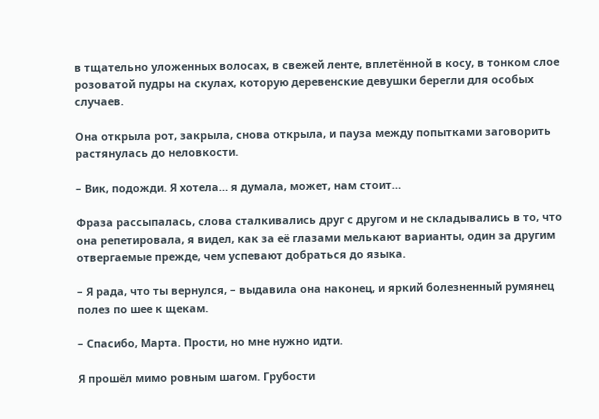в тщательно уложенных волосах, в свежей ленте, вплетённой в косу, в тонком слое розоватой пудры на скулах, которую деревенские девушки берегли для особых случаев.

Она открыла рот, закрыла, снова открыла, и пауза между попытками заговорить растянулась до неловкости.

– Вик, подожди. Я хотела… я думала, может, нам стоит…

Фраза рассыпалась, слова сталкивались друг с другом и не складывались в то, что она репетировала, я видел, как за её глазами мелькают варианты, один за другим отвергаемые прежде, чем успевают добраться до языка.

– Я рада, что ты вернулся, – выдавила она наконец, и яркий болезненный румянец полез по шее к щекам.

– Спасибо, Марта. Прости, но мне нужно идти.

Я прошёл мимо ровным шагом. Грубости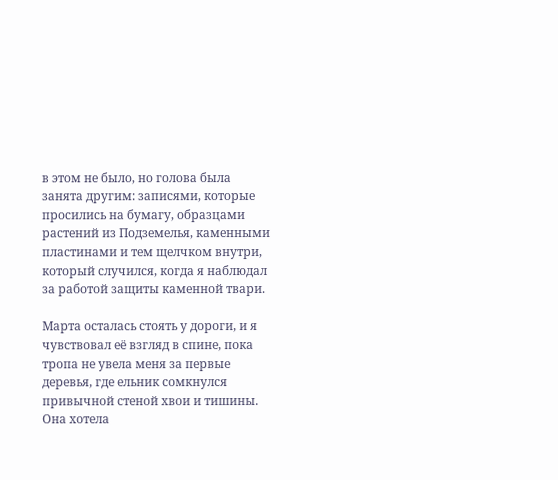в этом не было, но голова была занята другим: записями, которые просились на бумагу, образцами растений из Подземелья, каменными пластинами и тем щелчком внутри, который случился, когда я наблюдал за работой защиты каменной твари.

Марта осталась стоять у дороги, и я чувствовал её взгляд в спине, пока тропа не увела меня за первые деревья, где ельник сомкнулся привычной стеной хвои и тишины. Она хотела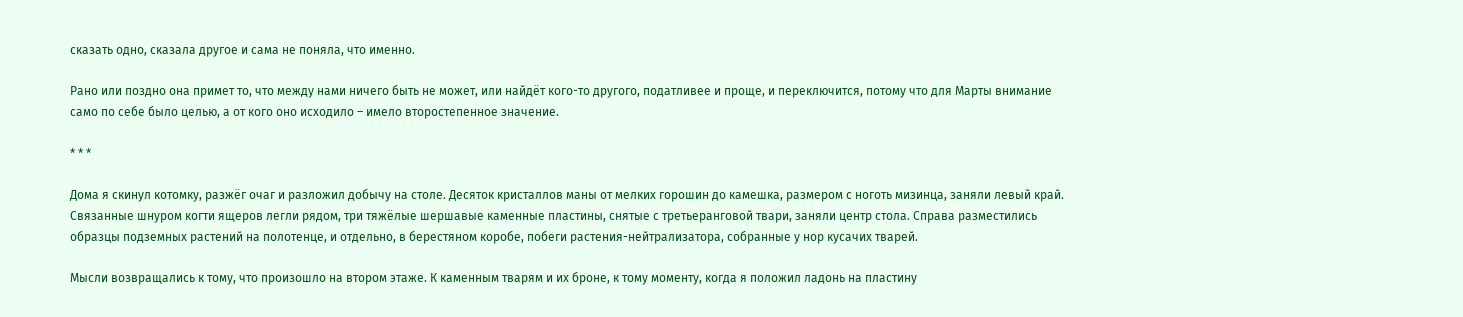сказать одно, сказала другое и сама не поняла, что именно.

Рано или поздно она примет то, что между нами ничего быть не может, или найдёт кого-то другого, податливее и проще, и переключится, потому что для Марты внимание само по себе было целью, а от кого оно исходило – имело второстепенное значение.

* * *

Дома я скинул котомку, разжёг очаг и разложил добычу на столе. Десяток кристаллов маны от мелких горошин до камешка, размером с ноготь мизинца, заняли левый край. Связанные шнуром когти ящеров легли рядом, три тяжёлые шершавые каменные пластины, снятые с третьеранговой твари, заняли центр стола. Справа разместились образцы подземных растений на полотенце, и отдельно, в берестяном коробе, побеги растения-нейтрализатора, собранные у нор кусачих тварей.

Мысли возвращались к тому, что произошло на втором этаже. К каменным тварям и их броне, к тому моменту, когда я положил ладонь на пластину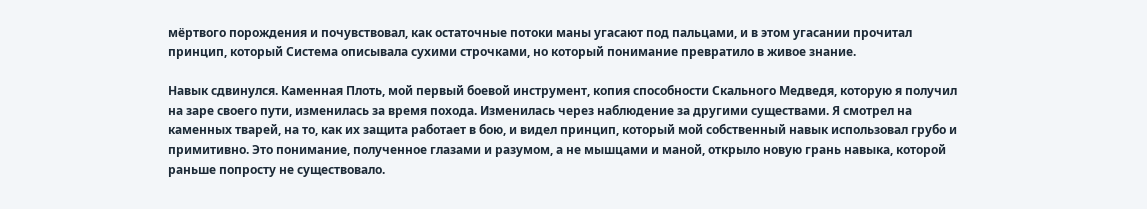мёртвого порождения и почувствовал, как остаточные потоки маны угасают под пальцами, и в этом угасании прочитал принцип, который Система описывала сухими строчками, но который понимание превратило в живое знание.

Навык сдвинулся. Каменная Плоть, мой первый боевой инструмент, копия способности Скального Медведя, которую я получил на заре своего пути, изменилась за время похода. Изменилась через наблюдение за другими существами. Я смотрел на каменных тварей, на то, как их защита работает в бою, и видел принцип, который мой собственный навык использовал грубо и примитивно. Это понимание, полученное глазами и разумом, а не мышцами и маной, открыло новую грань навыка, которой раньше попросту не существовало.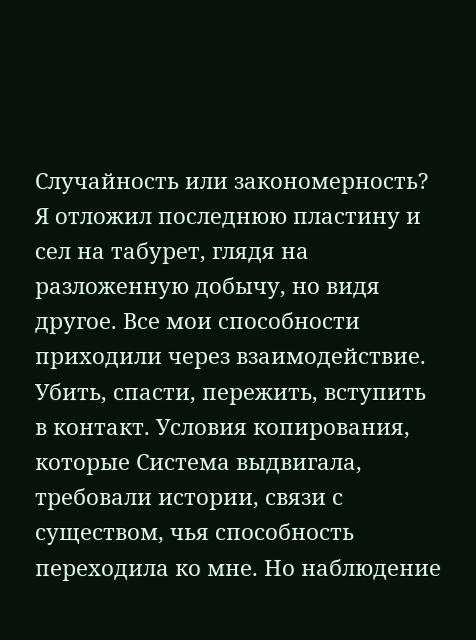Случайность или закономерность? Я отложил последнюю пластину и сел на табурет, глядя на разложенную добычу, но видя другое. Все мои способности приходили через взаимодействие. Убить, спасти, пережить, вступить в контакт. Условия копирования, которые Система выдвигала, требовали истории, связи с существом, чья способность переходила ко мне. Но наблюдение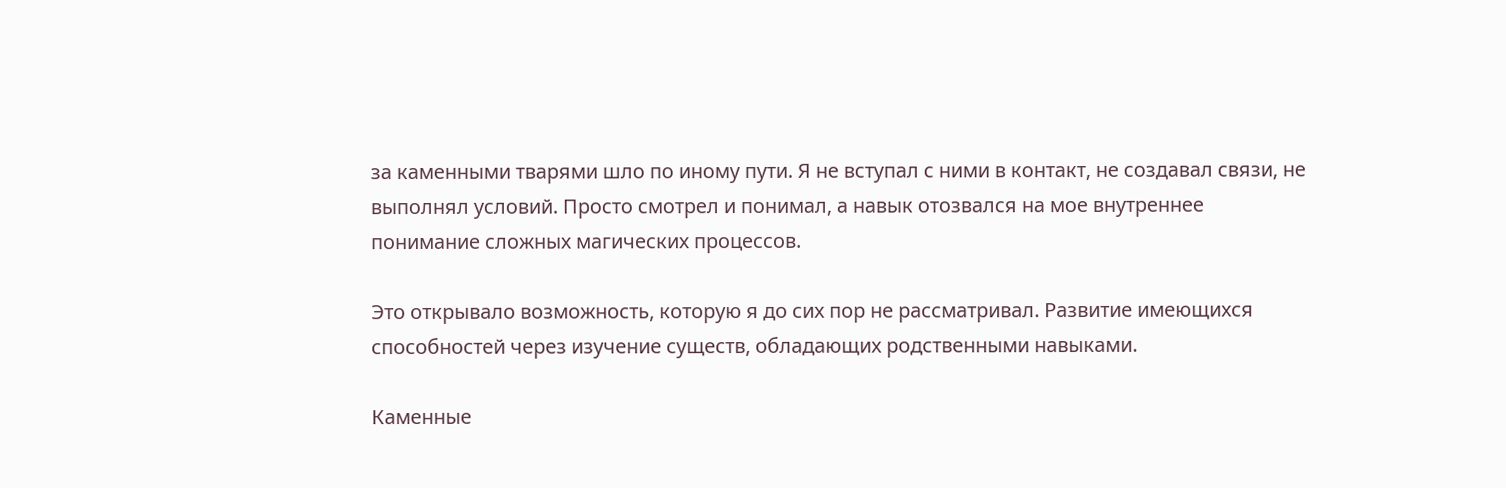за каменными тварями шло по иному пути. Я не вступал с ними в контакт, не создавал связи, не выполнял условий. Просто смотрел и понимал, а навык отозвался на мое внутреннее понимание сложных магических процессов.

Это открывало возможность, которую я до сих пор не рассматривал. Развитие имеющихся способностей через изучение существ, обладающих родственными навыками.

Каменные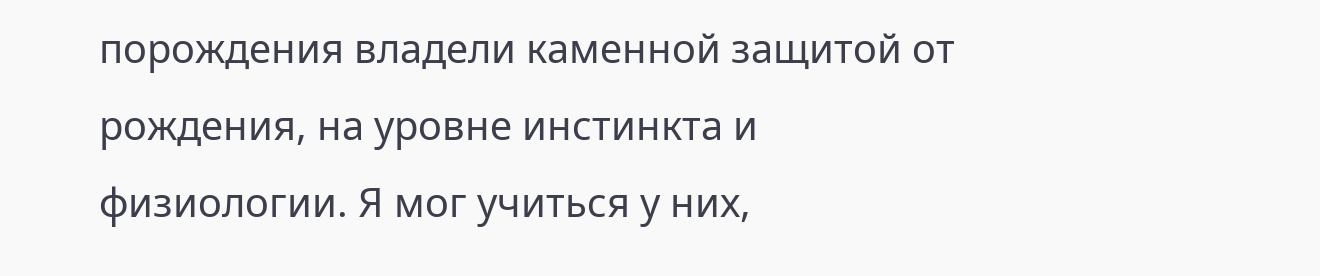порождения владели каменной защитой от рождения, на уровне инстинкта и физиологии. Я мог учиться у них,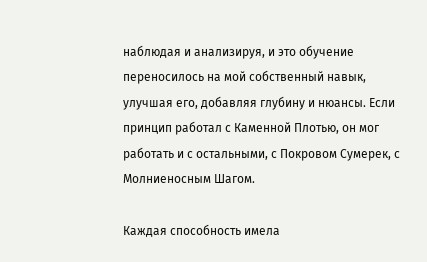наблюдая и анализируя, и это обучение переносилось на мой собственный навык, улучшая его, добавляя глубину и нюансы. Если принцип работал с Каменной Плотью, он мог работать и с остальными, с Покровом Сумерек, с Молниеносным Шагом.

Каждая способность имела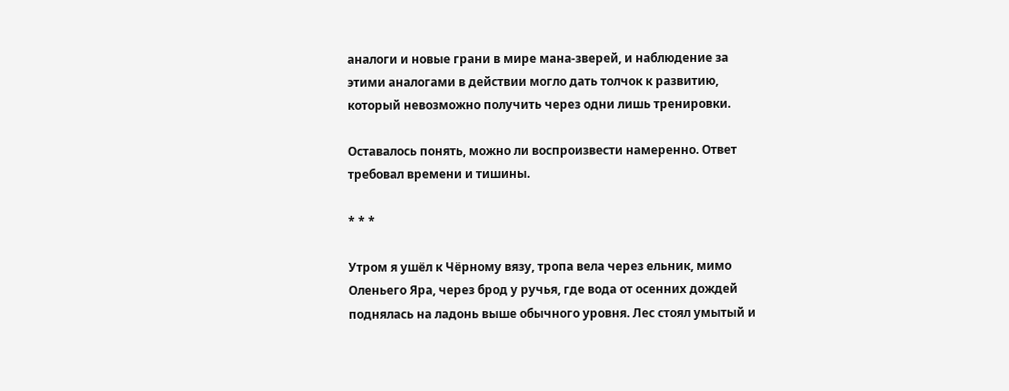аналоги и новые грани в мире мана-зверей, и наблюдение за этими аналогами в действии могло дать толчок к развитию, который невозможно получить через одни лишь тренировки.

Оставалось понять, можно ли воспроизвести намеренно. Ответ требовал времени и тишины.

* * *

Утром я ушёл к Чёрному вязу, тропа вела через ельник, мимо Оленьего Яра, через брод у ручья, где вода от осенних дождей поднялась на ладонь выше обычного уровня. Лес стоял умытый и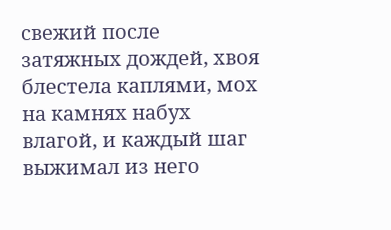свежий после затяжных дождей, хвоя блестела каплями, мох на камнях набух влагой, и каждый шаг выжимал из него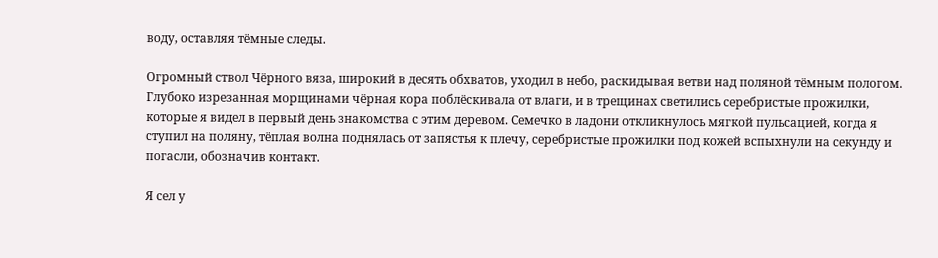воду, оставляя тёмные следы.

Огромный ствол Чёрного вяза, широкий в десять обхватов, уходил в небо, раскидывая ветви над поляной тёмным пологом. Глубоко изрезанная морщинами чёрная кора поблёскивала от влаги, и в трещинах светились серебристые прожилки, которые я видел в первый день знакомства с этим деревом. Семечко в ладони откликнулось мягкой пульсацией, когда я ступил на поляну, тёплая волна поднялась от запястья к плечу, серебристые прожилки под кожей вспыхнули на секунду и погасли, обозначив контакт.

Я сел у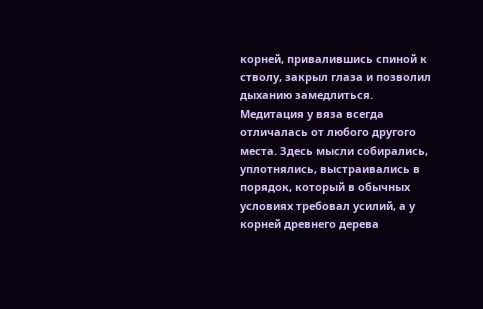корней, привалившись спиной к стволу, закрыл глаза и позволил дыханию замедлиться. Медитация у вяза всегда отличалась от любого другого места. Здесь мысли собирались, уплотнялись, выстраивались в порядок, который в обычных условиях требовал усилий, а у корней древнего дерева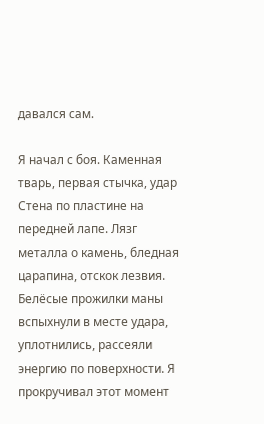давался сам.

Я начал с боя. Каменная тварь, первая стычка, удар Стена по пластине на передней лапе. Лязг металла о камень, бледная царапина, отскок лезвия. Белёсые прожилки маны вспыхнули в месте удара, уплотнились, рассеяли энергию по поверхности. Я прокручивал этот момент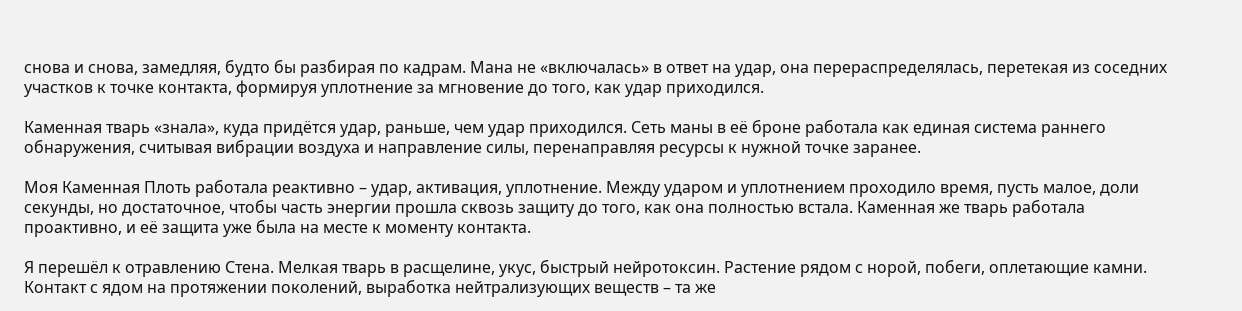снова и снова, замедляя, будто бы разбирая по кадрам. Мана не «включалась» в ответ на удар, она перераспределялась, перетекая из соседних участков к точке контакта, формируя уплотнение за мгновение до того, как удар приходился.

Каменная тварь «знала», куда придётся удар, раньше, чем удар приходился. Сеть маны в её броне работала как единая система раннего обнаружения, считывая вибрации воздуха и направление силы, перенаправляя ресурсы к нужной точке заранее.

Моя Каменная Плоть работала реактивно – удар, активация, уплотнение. Между ударом и уплотнением проходило время, пусть малое, доли секунды, но достаточное, чтобы часть энергии прошла сквозь защиту до того, как она полностью встала. Каменная же тварь работала проактивно, и её защита уже была на месте к моменту контакта.

Я перешёл к отравлению Стена. Мелкая тварь в расщелине, укус, быстрый нейротоксин. Растение рядом с норой, побеги, оплетающие камни. Контакт с ядом на протяжении поколений, выработка нейтрализующих веществ – та же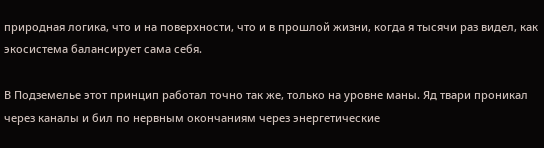природная логика, что и на поверхности, что и в прошлой жизни, когда я тысячи раз видел, как экосистема балансирует сама себя.

В Подземелье этот принцип работал точно так же, только на уровне маны. Яд твари проникал через каналы и бил по нервным окончаниям через энергетические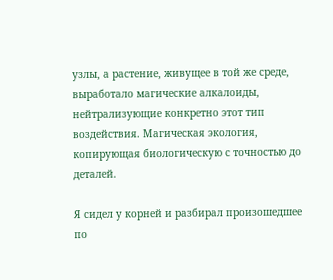узлы, а растение, живущее в той же среде, выработало магические алкалоиды, нейтрализующие конкретно этот тип воздействия. Магическая экология, копирующая биологическую с точностью до деталей.

Я сидел у корней и разбирал произошедшее по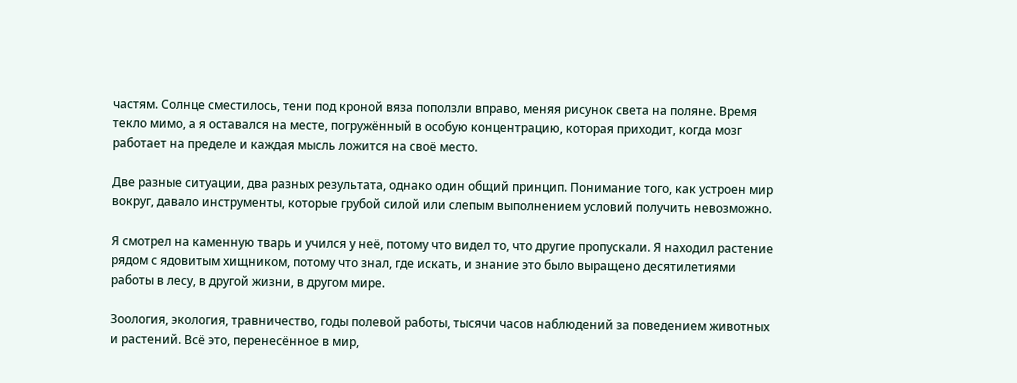частям. Солнце сместилось, тени под кроной вяза поползли вправо, меняя рисунок света на поляне. Время текло мимо, а я оставался на месте, погружённый в особую концентрацию, которая приходит, когда мозг работает на пределе и каждая мысль ложится на своё место.

Две разные ситуации, два разных результата, однако один общий принцип. Понимание того, как устроен мир вокруг, давало инструменты, которые грубой силой или слепым выполнением условий получить невозможно.

Я смотрел на каменную тварь и учился у неё, потому что видел то, что другие пропускали. Я находил растение рядом с ядовитым хищником, потому что знал, где искать, и знание это было выращено десятилетиями работы в лесу, в другой жизни, в другом мире.

Зоология, экология, травничество, годы полевой работы, тысячи часов наблюдений за поведением животных и растений. Всё это, перенесённое в мир,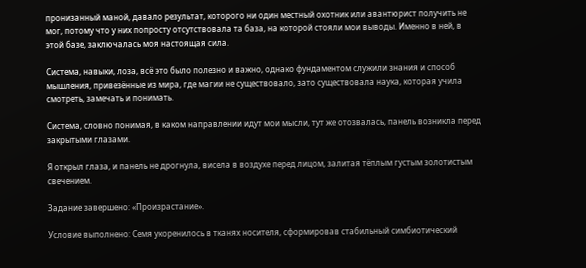пронизанный маной, давало результат, которого ни один местный охотник или авантюрист получить не мог, потому что у них попросту отсутствовала та база, на которой стояли мои выводы. Именно в ней, в этой базе, заключалась моя настоящая сила.

Система, навыки, лоза, всё это было полезно и важно, однако фундаментом служили знания и способ мышления, привезённые из мира, где магии не существовало, зато существовала наука, которая учила смотреть, замечать и понимать.

Система, словно понимая, в каком направлении идут мои мысли, тут же отозвалась, панель возникла перед закрытыми глазами.

Я открыл глаза, и панель не дрогнула, висела в воздухе перед лицом, залитая тёплым густым золотистым свечением.

Задание завершено: «Произрастание».

Условие выполнено: Семя укоренилось в тканях носителя, сформировав стабильный симбиотический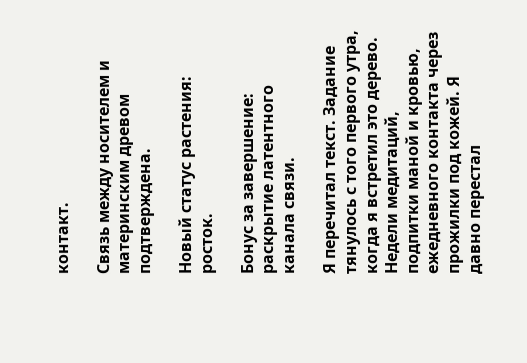контакт.

Связь между носителем и материнским древом подтверждена.

Новый статус растения: росток.

Бонус за завершение: раскрытие латентного канала связи.

Я перечитал текст. Задание тянулось с того первого утра, когда я встретил это дерево. Недели медитаций, подпитки маной и кровью, ежедневного контакта через прожилки под кожей. Я давно перестал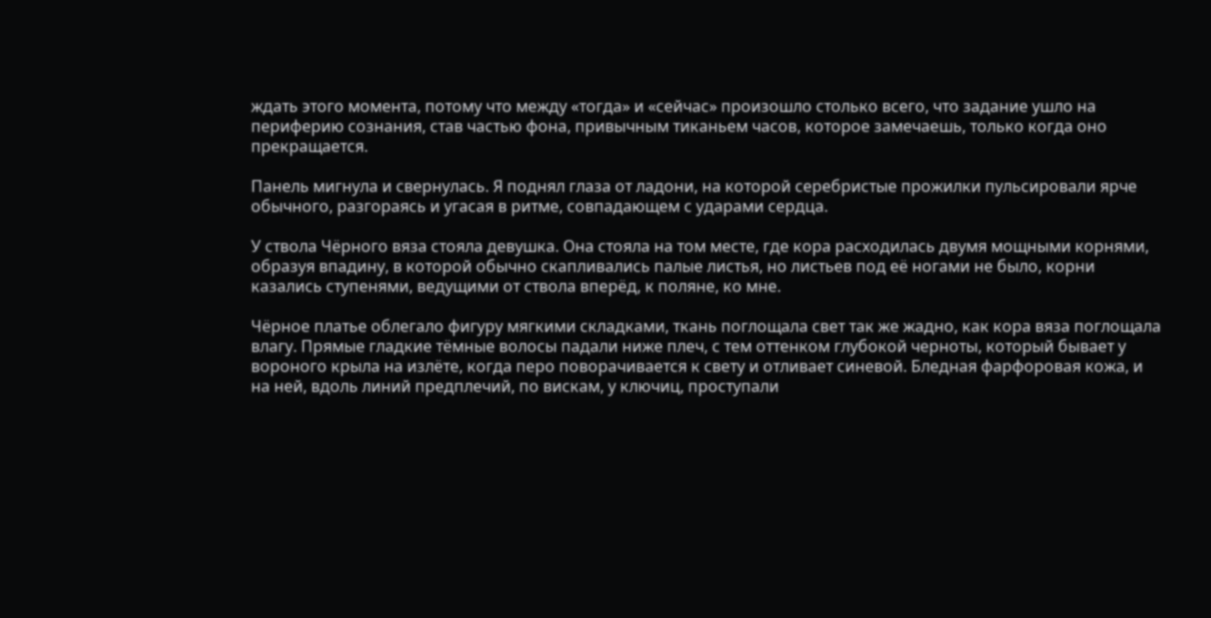ждать этого момента, потому что между «тогда» и «сейчас» произошло столько всего, что задание ушло на периферию сознания, став частью фона, привычным тиканьем часов, которое замечаешь, только когда оно прекращается.

Панель мигнула и свернулась. Я поднял глаза от ладони, на которой серебристые прожилки пульсировали ярче обычного, разгораясь и угасая в ритме, совпадающем с ударами сердца.

У ствола Чёрного вяза стояла девушка. Она стояла на том месте, где кора расходилась двумя мощными корнями, образуя впадину, в которой обычно скапливались палые листья, но листьев под её ногами не было, корни казались ступенями, ведущими от ствола вперёд, к поляне, ко мне.

Чёрное платье облегало фигуру мягкими складками, ткань поглощала свет так же жадно, как кора вяза поглощала влагу. Прямые гладкие тёмные волосы падали ниже плеч, с тем оттенком глубокой черноты, который бывает у вороного крыла на излёте, когда перо поворачивается к свету и отливает синевой. Бледная фарфоровая кожа, и на ней, вдоль линий предплечий, по вискам, у ключиц, проступали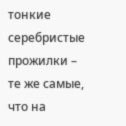тонкие серебристые прожилки – те же самые, что на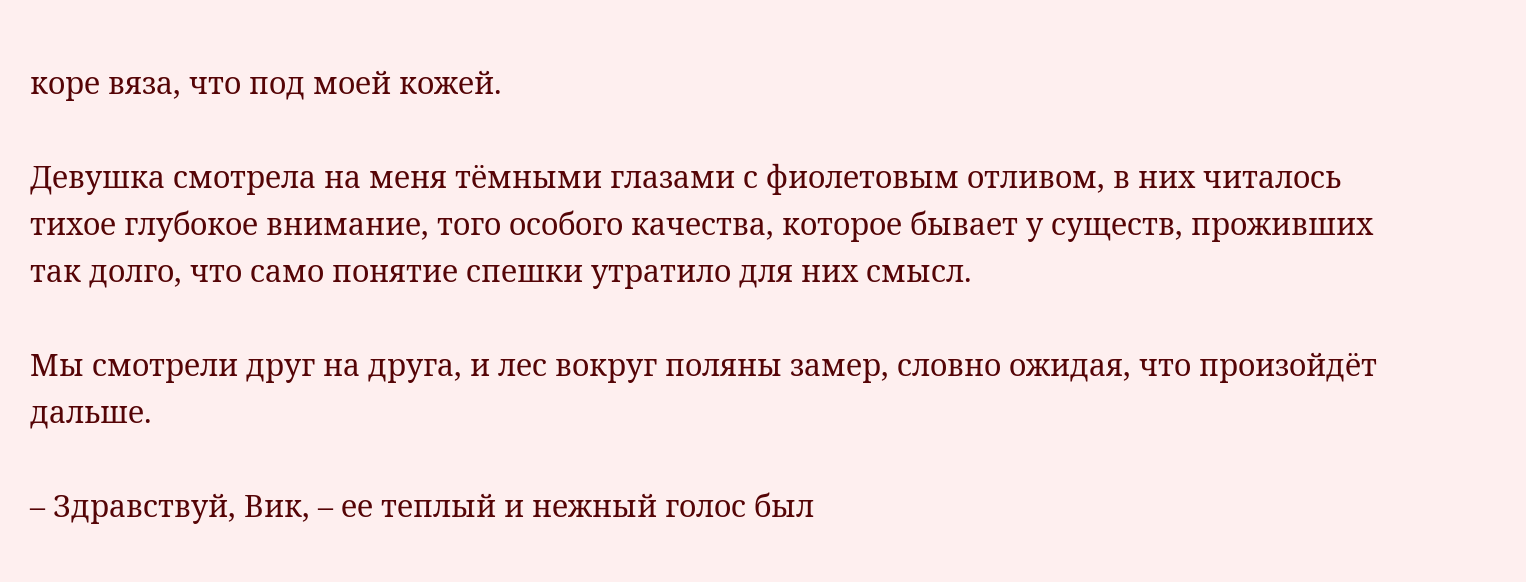коре вяза, что под моей кожей.

Девушка смотрела на меня тёмными глазами с фиолетовым отливом, в них читалось тихое глубокое внимание, того особого качества, которое бывает у существ, проживших так долго, что само понятие спешки утратило для них смысл.

Мы смотрели друг на друга, и лес вокруг поляны замер, словно ожидая, что произойдёт дальше.

– Здравствуй, Вик, – ее теплый и нежный голос был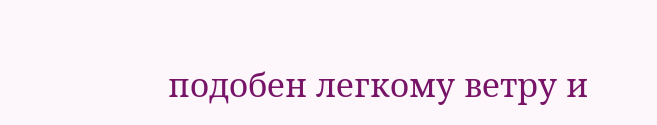подобен легкому ветру и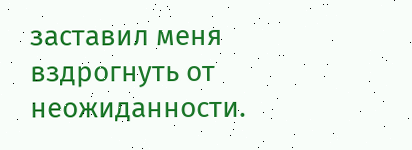заставил меня вздрогнуть от неожиданности.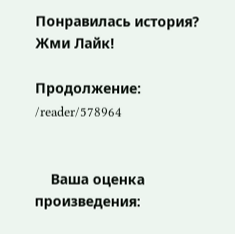Понравилась история? Жми Лайк!

Продолжение: /reader/578964


    Ваша оценка произведения: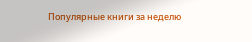Популярные книги за неделю